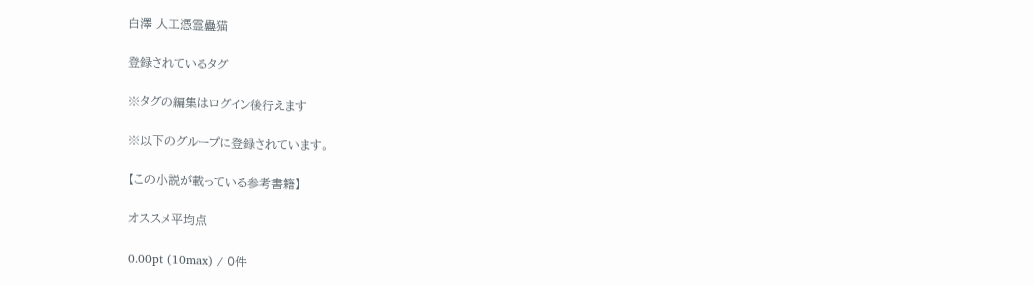白澤 人工憑霊蠱猫

登録されているタグ

※タグの編集はログイン後行えます

※以下のグループに登録されています。

【この小説が載っている参考書籍】

オススメ平均点

0.00pt (10max) / 0件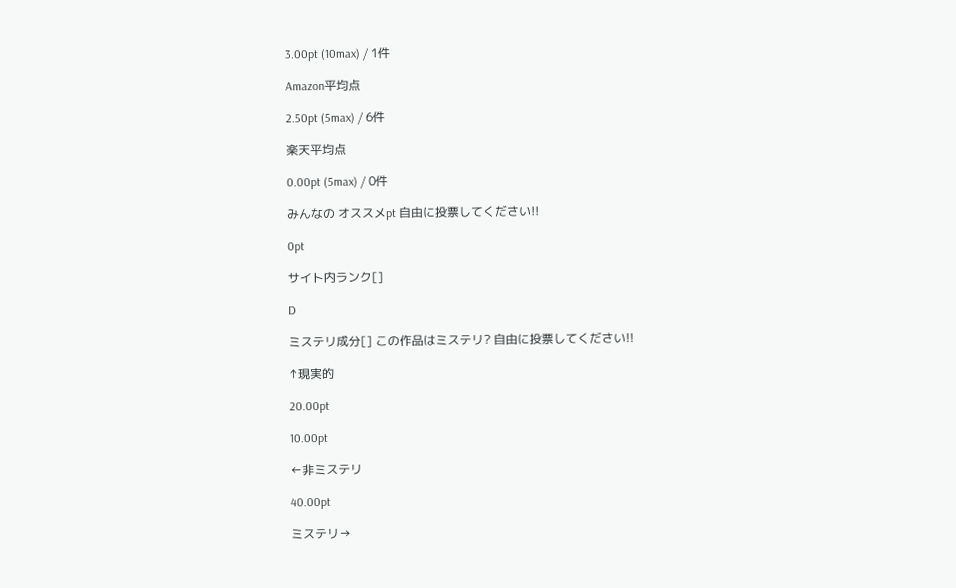3.00pt (10max) / 1件

Amazon平均点

2.50pt (5max) / 6件

楽天平均点

0.00pt (5max) / 0件

みんなの オススメpt 自由に投票してください!!

0pt

サイト内ランク[]

D

ミステリ成分[] この作品はミステリ? 自由に投票してください!!

↑現実的

20.00pt

10.00pt

←非ミステリ

40.00pt

ミステリ→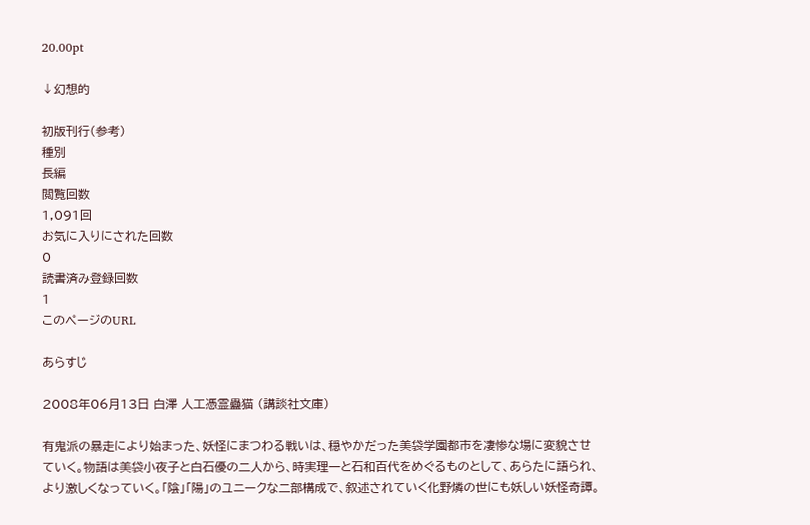20.00pt

↓幻想的

初版刊行(参考)
種別
長編
閲覧回数
1,091回
お気に入りにされた回数
0
読書済み登録回数
1
このページのURL

あらすじ

2008年06月13日 白澤 人工憑霊蠱猫 (講談社文庫)

有鬼派の暴走により始まった、妖怪にまつわる戦いは、穏やかだった美袋学園都市を凄惨な場に変貌させていく。物語は美袋小夜子と白石優の二人から、時実理一と石和百代をめぐるものとして、あらたに語られ、より激しくなっていく。「陰」「陽」のユニークな二部構成で、叙述されていく化野燐の世にも妖しい妖怪奇譚。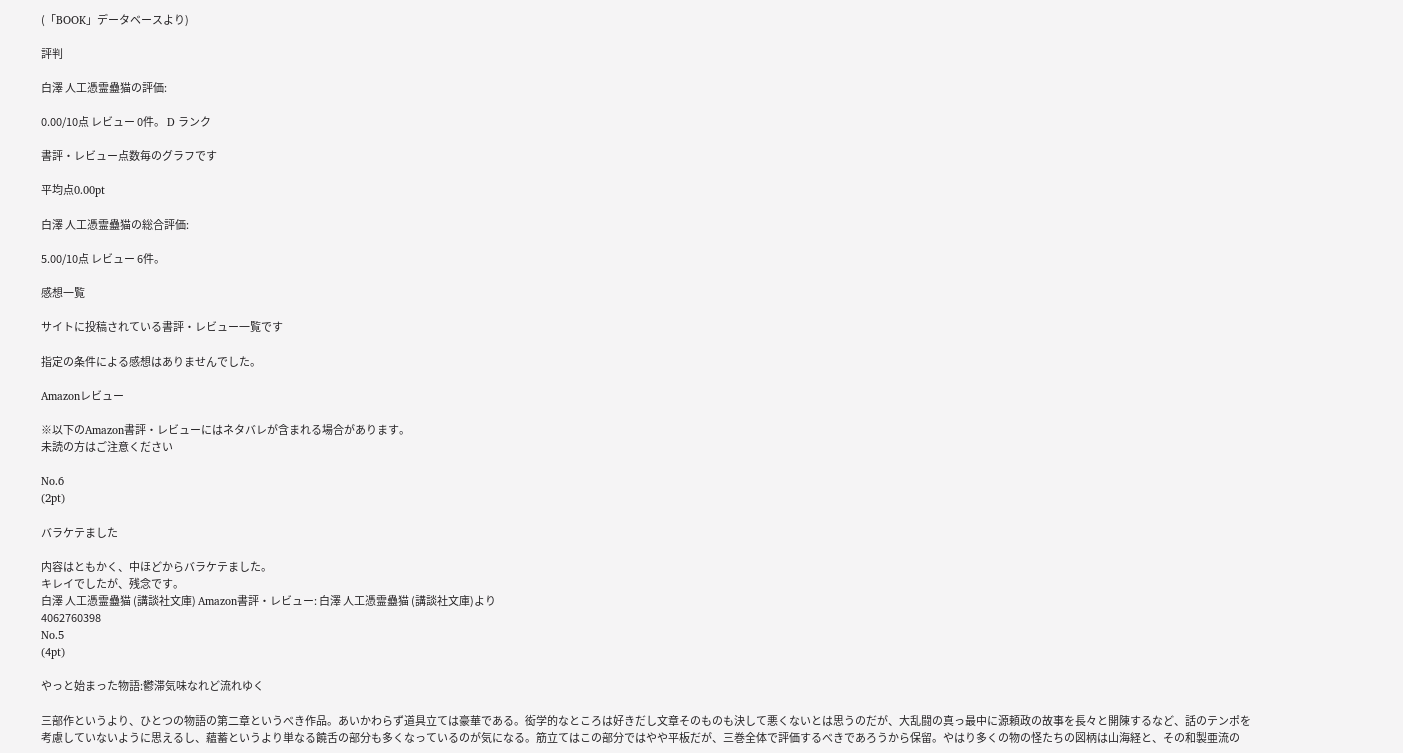(「BOOK」データベースより)

評判

白澤 人工憑霊蠱猫の評価:

0.00/10点 レビュー 0件。 D ランク

書評・レビュー点数毎のグラフです

平均点0.00pt

白澤 人工憑霊蠱猫の総合評価:

5.00/10点 レビュー 6件。

感想一覧

サイトに投稿されている書評・レビュー一覧です

指定の条件による感想はありませんでした。

Amazonレビュー

※以下のAmazon書評・レビューにはネタバレが含まれる場合があります。
未読の方はご注意ください

No.6
(2pt)

バラケテました

内容はともかく、中ほどからバラケテました。
キレイでしたが、残念です。
白澤 人工憑霊蠱猫 (講談社文庫) Amazon書評・レビュー: 白澤 人工憑霊蠱猫 (講談社文庫)より
4062760398
No.5
(4pt)

やっと始まった物語:鬱滞気味なれど流れゆく

三部作というより、ひとつの物語の第二章というべき作品。あいかわらず道具立ては豪華である。衒学的なところは好きだし文章そのものも決して悪くないとは思うのだが、大乱闘の真っ最中に源頼政の故事を長々と開陳するなど、話のテンポを考慮していないように思えるし、蘊蓄というより単なる饒舌の部分も多くなっているのが気になる。筋立てはこの部分ではやや平板だが、三巻全体で評価するべきであろうから保留。やはり多くの物の怪たちの図柄は山海経と、その和製亜流の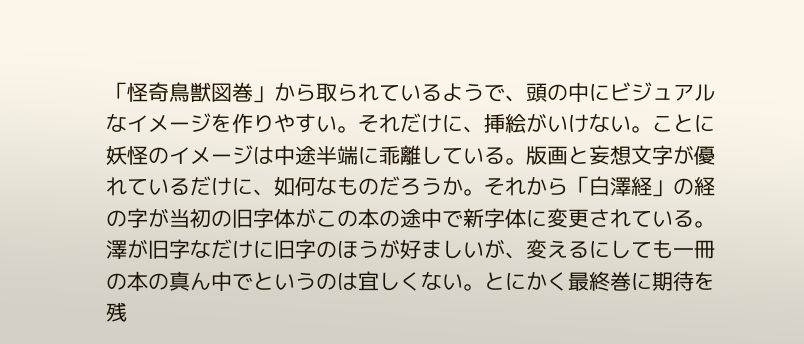「怪奇鳥獣図巻」から取られているようで、頭の中にビジュアルなイメージを作りやすい。それだけに、挿絵がいけない。ことに妖怪のイメージは中途半端に乖離している。版画と妄想文字が優れているだけに、如何なものだろうか。それから「白澤経」の経の字が当初の旧字体がこの本の途中で新字体に変更されている。澤が旧字なだけに旧字のほうが好ましいが、変えるにしても一冊の本の真ん中でというのは宜しくない。とにかく最終巻に期待を残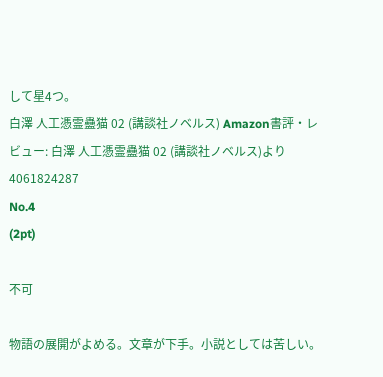して星4つ。
白澤 人工憑霊蠱猫 02 (講談社ノベルス) Amazon書評・レビュー: 白澤 人工憑霊蠱猫 02 (講談社ノベルス)より
4061824287
No.4
(2pt)

不可

物語の展開がよめる。文章が下手。小説としては苦しい。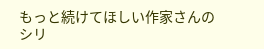もっと続けてほしい作家さんのシリ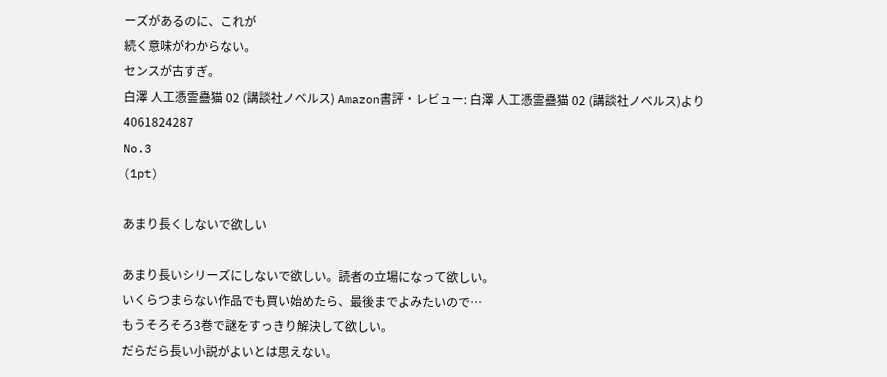ーズがあるのに、これが
続く意味がわからない。
センスが古すぎ。
白澤 人工憑霊蠱猫 02 (講談社ノベルス) Amazon書評・レビュー: 白澤 人工憑霊蠱猫 02 (講談社ノベルス)より
4061824287
No.3
(1pt)

あまり長くしないで欲しい

あまり長いシリーズにしないで欲しい。読者の立場になって欲しい。
いくらつまらない作品でも買い始めたら、最後までよみたいので…
もうそろそろ3巻で謎をすっきり解決して欲しい。
だらだら長い小説がよいとは思えない。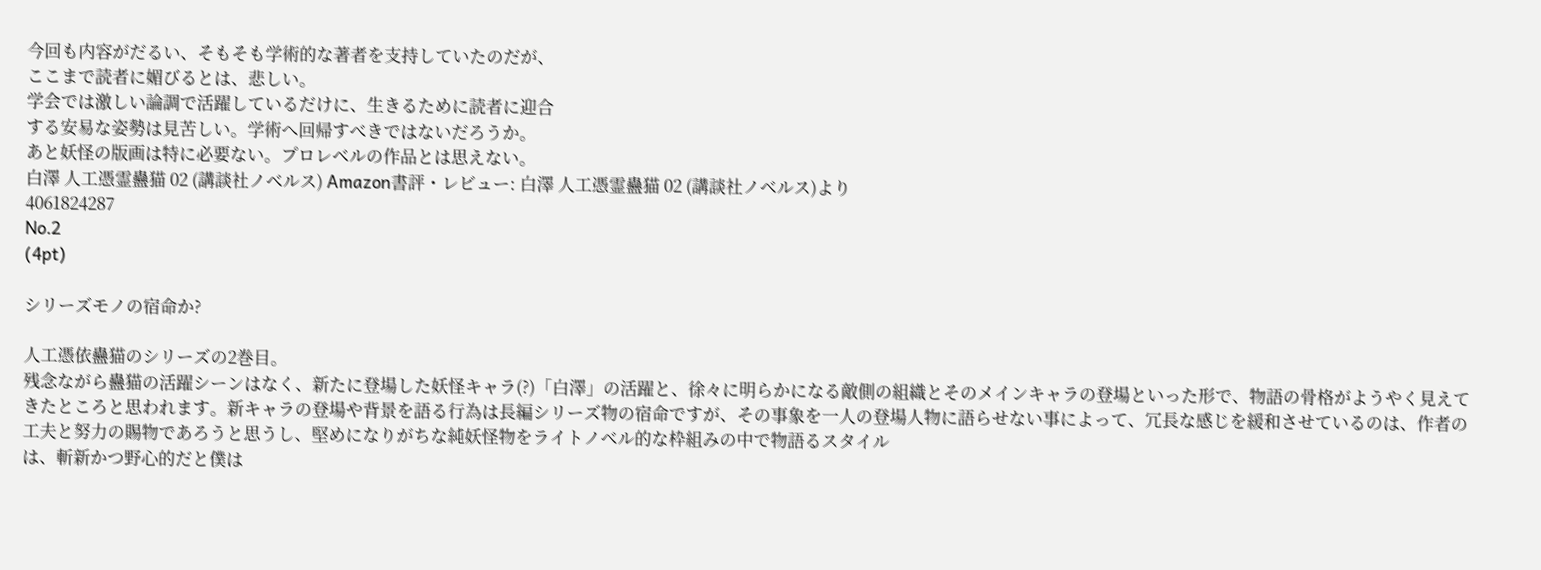今回も内容がだるい、そもそも学術的な著者を支持していたのだが、
ここまで読者に媚びるとは、悲しい。
学会では激しい論調で活躍しているだけに、生きるために読者に迎合
する安易な姿勢は見苦しい。学術へ回帰すべきではないだろうか。
あと妖怪の版画は特に必要ない。プロレベルの作品とは思えない。
白澤 人工憑霊蠱猫 02 (講談社ノベルス) Amazon書評・レビュー: 白澤 人工憑霊蠱猫 02 (講談社ノベルス)より
4061824287
No.2
(4pt)

シリーズモノの宿命か?

人工憑依蠱猫のシリーズの2巻目。
残念ながら蠱猫の活躍シーンはなく、新たに登場した妖怪キャラ(?)「白澤」の活躍と、徐々に明らかになる敵側の組織とそのメインキャラの登場といった形で、物語の骨格がようやく見えてきたところと思われます。新キャラの登場や背景を語る行為は長編シリーズ物の宿命ですが、その事象を一人の登場人物に語らせない事によって、冗長な感じを緩和させているのは、作者の工夫と努力の賜物であろうと思うし、堅めになりがちな純妖怪物をライトノベル的な枠組みの中で物語るスタイル
は、斬新かつ野心的だと僕は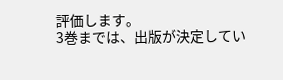評価します。
3巻までは、出版が決定してい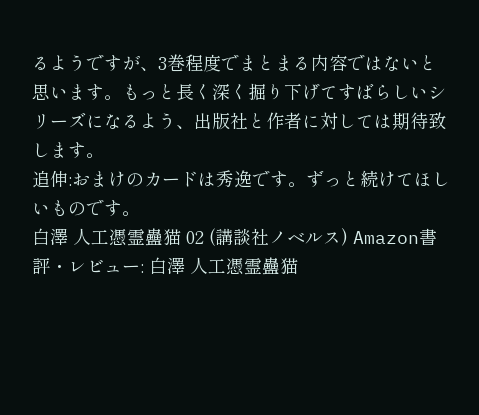るようですが、3巻程度でまとまる内容ではないと思います。もっと長く深く掘り下げてすばらしいシリーズになるよう、出版社と作者に対しては期待致します。
追伸:おまけのカードは秀逸です。ずっと続けてほしいものです。
白澤 人工憑霊蠱猫 02 (講談社ノベルス) Amazon書評・レビュー: 白澤 人工憑霊蠱猫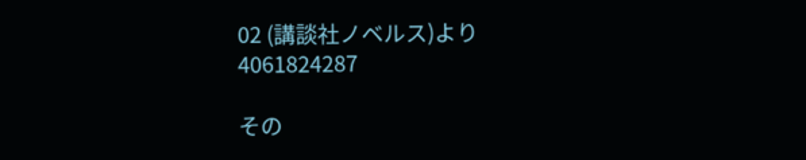02 (講談社ノベルス)より
4061824287

その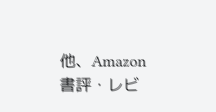他、Amazon書評・レビ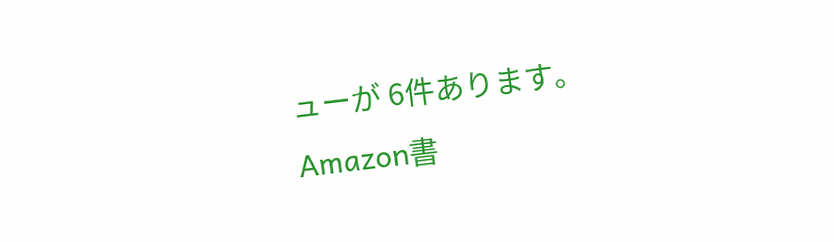ューが 6件あります。
Amazon書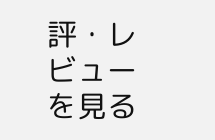評・レビューを見る